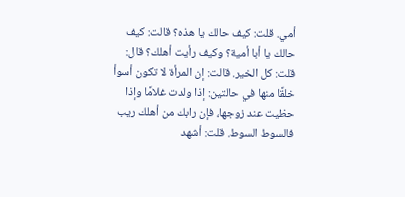أمي. قلت: كيف حالك يا هذه؟ قالت: كيف حالك يا أبا أمية؟ وكيف رأيت أهلك؟ قال: قلت: كل الخير. قالت: إن المرأة لا تكون أسوأ خلقًا منها في حالتين: إذا ولدت غلامًا وإذا حظيت عند زوجها، فإن رابك من أهلك ريب فالسوط السوط. قلت: أشهد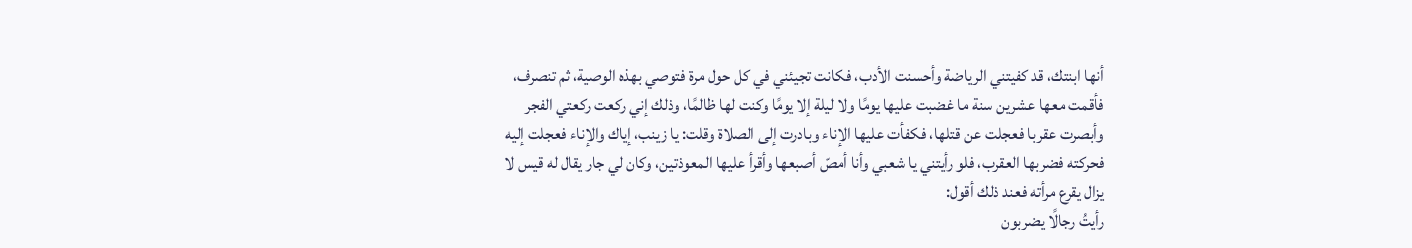أنها ابنتك، قد كفيتني الرياضة وأحسنت الأدب، فكانت تجيئني في كل حول مرة فتوصي بهذه الوصية، ثم تنصرف، فأقمت معها عشرين سنة ما غضبت عليها يومًا ولا ليلة إلا يومًا وكنت لها ظالمًا، وذلك إني ركعت ركعتي الفجر وأبصرت عقربا فعجلت عن قتلها، فكفأت عليها الإناء وبادرت إلى الصلاة وقلت: يا زينب، إياك والإناء فعجلت إليه فحركته فضربها العقرب، فلو رأيتني يا شعبي وأنا أمصّ أصبعها وأقرأ عليها المعوذتين، وكان لي جار يقال له قيس لا يزال يقرع مرأته فعند ذلك أقول:
رأيتُ رجالًا يضربون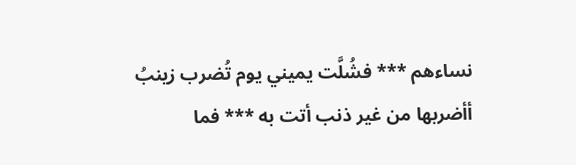نساءهم *** فشُلَّت يميني يوم تُضرب زينبُ
أأضربها من غير ذنب أتت به *** فما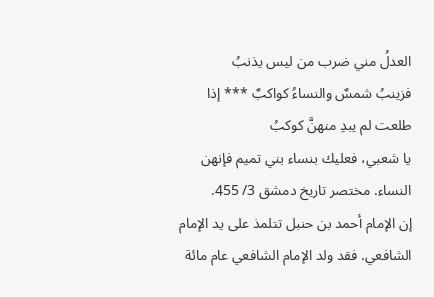العدلُ مني ضرب من ليس يذنبُ
فزينبُ شمسٌ والنساءُ كواكبٌ *** إذا طلعت لم يبدِ منهنَّ كوكبُ
يا شعبي، فعليك بنساء بني تميم فإنهن النساء. مختصر تاريخ دمشق 3/ 455.
إن الإمام أحمد بن حنبل تتلمذ على يد الإمام الشافعي. فقد ولد الإمام الشافعي عام مائة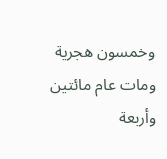وخمسون هجرية ومات عام مائتين وأربعة